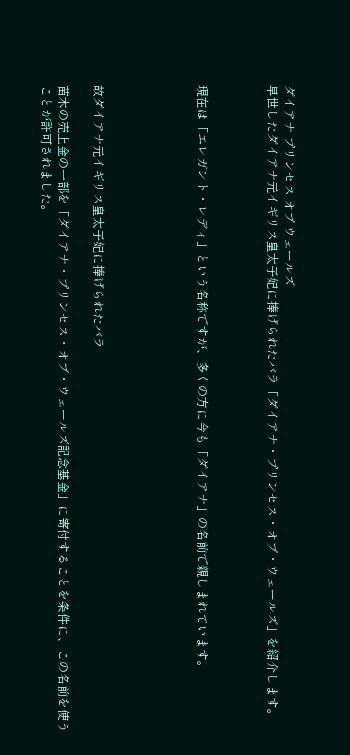ダイアナ プリンセス オブ ウェールズ
早世したダイアナ元イギリス皇太子妃に捧げられたバラ「ダイアナ・プリンセス・オブ・ウェールズ」を紹介します。



現在は「エレガント・レディ」という名称ですが、多くの方に今も「ダイアナ」の名前で親しまれています。





故ダイアナ元イギリス皇太子妃に捧げられたバラ

苗木の売上金の一部を「ダイアナ・プリンセス・オブ・ウェールズ記念基金」に寄付することを条件に、この名前を使うことが許可されました。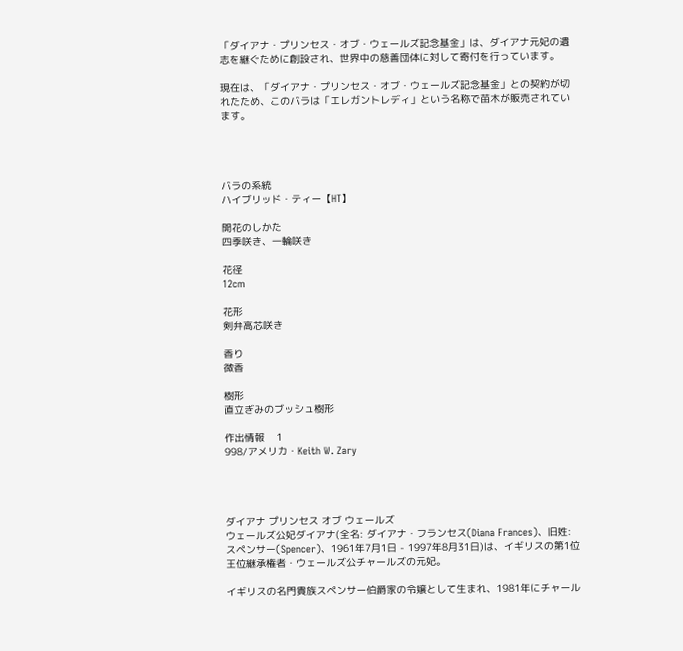「ダイアナ・プリンセス・オブ・ウェールズ記念基金」は、ダイアナ元妃の遺志を継ぐために創設され、世界中の慈善団体に対して寄付を行っています。

現在は、「ダイアナ・プリンセス・オブ・ウェールズ記念基金」との契約が切れたため、このバラは「エレガントレディ」という名称で苗木が販売されています。




バラの系統
ハイブリッド・ティー【HT】

開花のしかた
四季咲き、一輪咲き

花径
12cm

花形
剣弁高芯咲き

香り
微香

樹形
直立ぎみのブッシュ樹形

作出情報    1
998/アメリカ・Keith W. Zary




ダイアナ プリンセス オブ ウェールズ
ウェールズ公妃ダイアナ(全名: ダイアナ・フランセス(Diana Frances)、旧姓: スペンサー(Spencer)、1961年7月1日 - 1997年8月31日)は、イギリスの第1位王位継承権者・ウェールズ公チャールズの元妃。

イギリスの名門貴族スペンサー伯爵家の令嬢として生まれ、1981年にチャール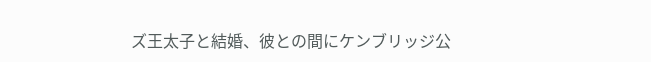ズ王太子と結婚、彼との間にケンブリッジ公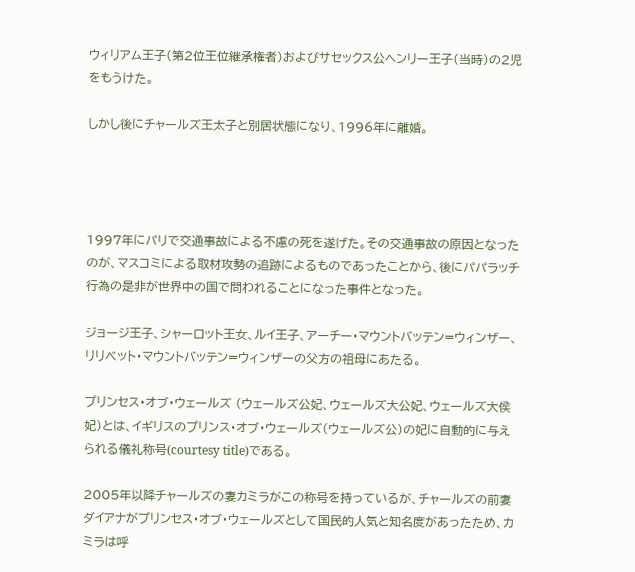ウィリアム王子(第2位王位継承権者)およびサセックス公ヘンリー王子(当時)の2児をもうけた。

しかし後にチャールズ王太子と別居状態になり、1996年に離婚。




1997年にパリで交通事故による不慮の死を遂げた。その交通事故の原因となったのが、マスコミによる取材攻勢の追跡によるものであったことから、後にパパラッチ行為の是非が世界中の国で問われることになった事件となった。

ジョージ王子、シャーロット王女、ルイ王子、アーチー・マウントバッテン=ウィンザー、リリベット・マウントバッテン=ウィンザーの父方の祖母にあたる。

プリンセス・オブ・ウェールズ (ウェールズ公妃、ウェールズ大公妃、ウェールズ大侯妃)とは、イギリスのプリンス・オブ・ウェールズ(ウェールズ公)の妃に自動的に与えられる儀礼称号(courtesy title)である。

2005年以降チャールズの妻カミラがこの称号を持っているが、チャールズの前妻ダイアナがプリンセス・オブ・ウェールズとして国民的人気と知名度があったため、カミラは呼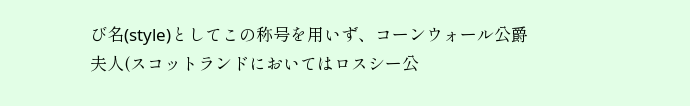び名(style)としてこの称号を用いず、コーンウォール公爵夫人(スコットランドにおいてはロスシー公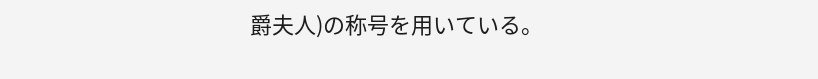爵夫人)の称号を用いている。